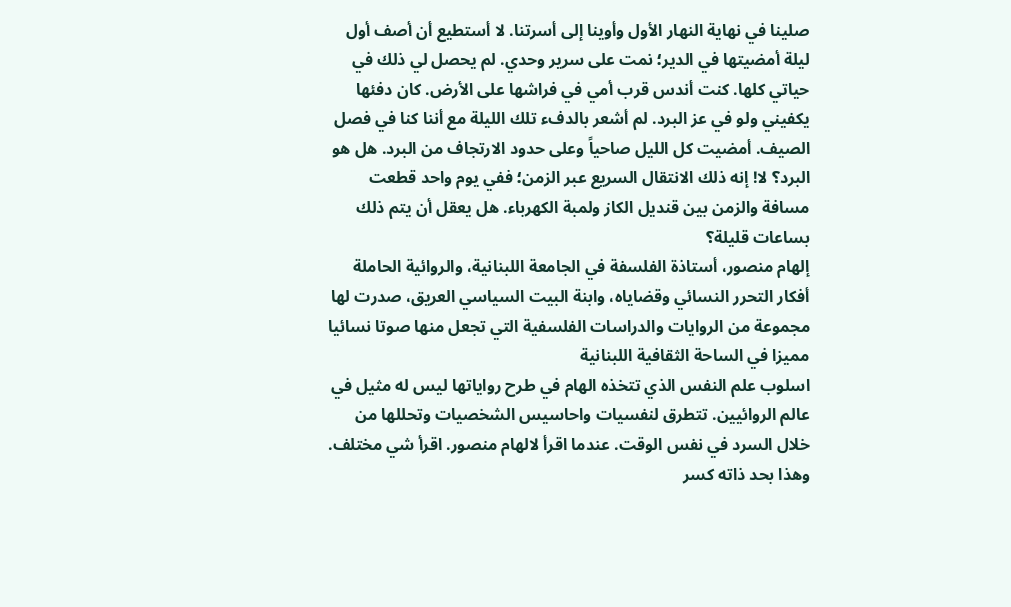صلينا في نهاية النهار الأول وأوينا إلى أسرتنا. لا أستطيع أن أصف أول ليلة أمضيتها في الدير؛ نمت على سرير وحدي. لم يحصل لي ذلك في حياتي كلها. كنت أندس قرب أمي في فراشها على الأرض. كان دفئها يكفيني ولو في عز البرد. لم أشعر بالدفء تلك الليلة مع أننا كنا في فصل الصيف. أمضيت كل الليل صاحياً وعلى حدود الارتجاف من البرد. هل هو البرد؟ لا! إنه ذلك الانتقال السريع عبر الزمن؛ ففي يوم واحد قطعت مسافة والزمن بين قنديل الكاز ولمبة الكهرباء. هل يعقل أن يتم ذلك بساعات قليلة؟
إلهام منصور، أستاذة الفلسفة في الجامعة اللبنانية، والروائية الحاملة أفكار التحرر النسائي وقضاياه، وابنة البيت السياسي العريق، صدرت لها مجموعة من الروايات والدراسات الفلسفية التي تجعل منها صوتا نسائيا مميزا في الساحة الثقافية اللبنانية
اسلوب علم النفس الذي تتخذه الهام في طرح رواياتها ليس له مثيل في عالم الروائيين. تتطرق لنفسيات واحاسيس الشخصيات وتحللها من خلال السرد في نفس الوقت. عندما اقرأ لالهام منصور. اقرأ شي مختلف. وهذا بحد ذاته كسر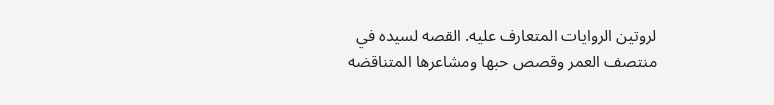لروتين الروايات المتعارف عليه. القصه لسيده في منتصف العمر وقصص حبها ومشاعرها المتناقضه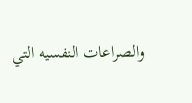والصراعات النفسيه التي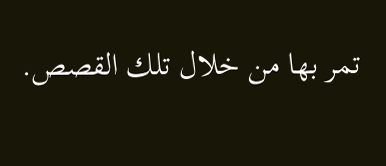تمر بها من خلال تلك القصص.